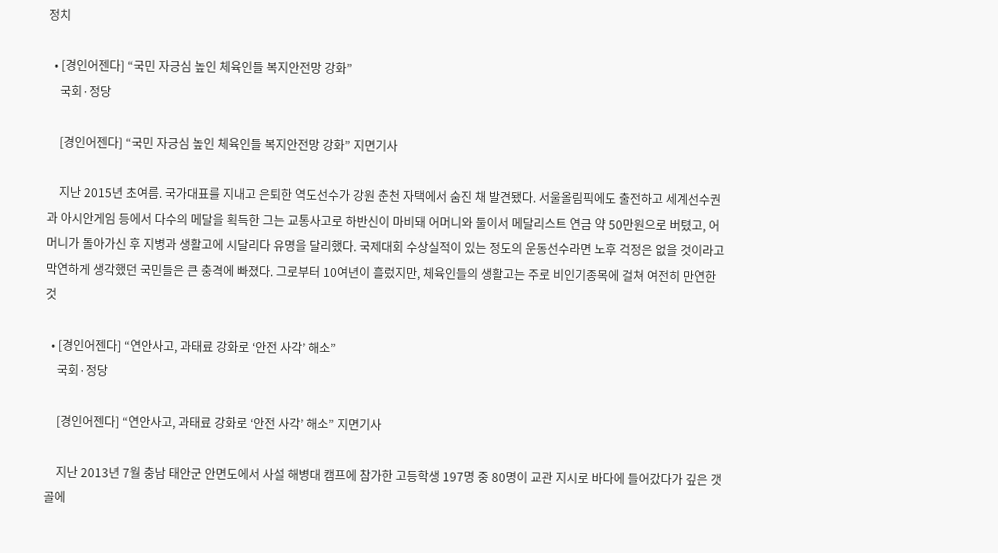정치

  • [경인어젠다] “국민 자긍심 높인 체육인들 복지안전망 강화”
    국회·정당

    [경인어젠다] “국민 자긍심 높인 체육인들 복지안전망 강화” 지면기사

    지난 2015년 초여름. 국가대표를 지내고 은퇴한 역도선수가 강원 춘천 자택에서 숨진 채 발견됐다. 서울올림픽에도 출전하고 세계선수권과 아시안게임 등에서 다수의 메달을 획득한 그는 교통사고로 하반신이 마비돼 어머니와 둘이서 메달리스트 연금 약 50만원으로 버텼고, 어머니가 돌아가신 후 지병과 생활고에 시달리다 유명을 달리했다. 국제대회 수상실적이 있는 정도의 운동선수라면 노후 걱정은 없을 것이라고 막연하게 생각했던 국민들은 큰 충격에 빠졌다. 그로부터 10여년이 흘렀지만, 체육인들의 생활고는 주로 비인기종목에 걸쳐 여전히 만연한 것

  • [경인어젠다] “연안사고, 과태료 강화로 ‘안전 사각’ 해소”
    국회·정당

    [경인어젠다] “연안사고, 과태료 강화로 ‘안전 사각’ 해소” 지면기사

    지난 2013년 7월 충남 태안군 안면도에서 사설 해병대 캠프에 참가한 고등학생 197명 중 80명이 교관 지시로 바다에 들어갔다가 깊은 갯골에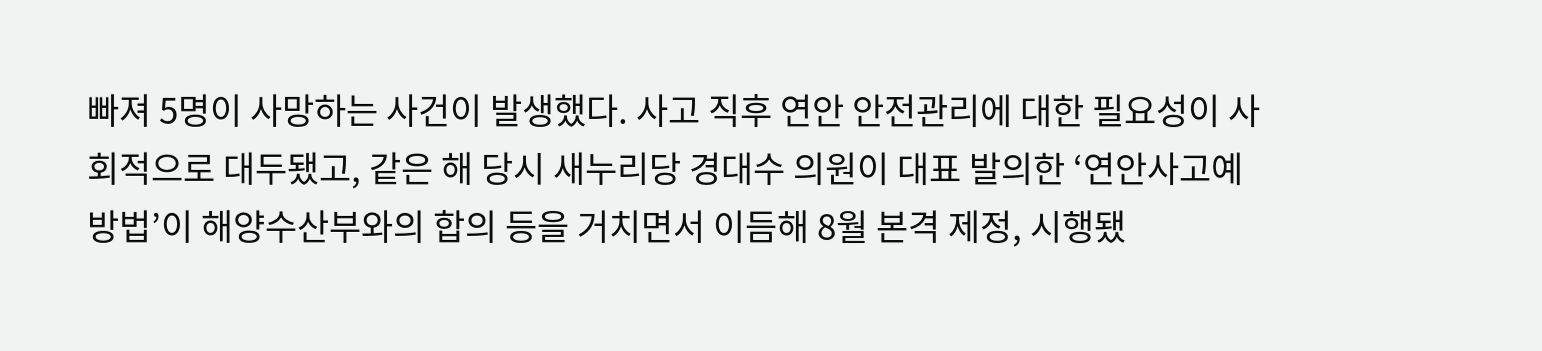빠져 5명이 사망하는 사건이 발생했다. 사고 직후 연안 안전관리에 대한 필요성이 사회적으로 대두됐고, 같은 해 당시 새누리당 경대수 의원이 대표 발의한 ‘연안사고예방법’이 해양수산부와의 합의 등을 거치면서 이듬해 8월 본격 제정, 시행됐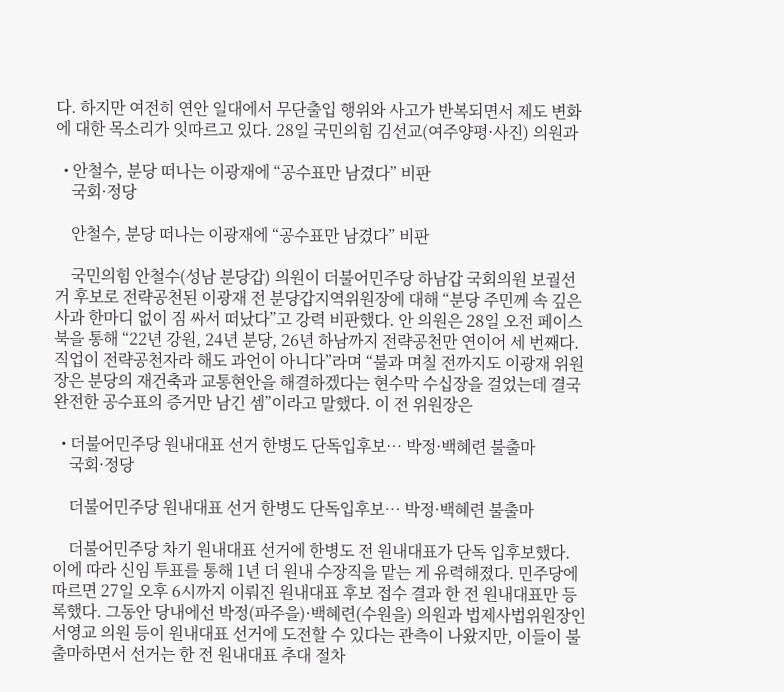다. 하지만 여전히 연안 일대에서 무단출입 행위와 사고가 반복되면서 제도 변화에 대한 목소리가 잇따르고 있다. 28일 국민의힘 김선교(여주양평·사진) 의원과

  • 안철수, 분당 떠나는 이광재에 “공수표만 남겼다” 비판
    국회·정당

    안철수, 분당 떠나는 이광재에 “공수표만 남겼다” 비판

    국민의힘 안철수(성남 분당갑) 의원이 더불어민주당 하남갑 국회의원 보궐선거 후보로 전략공천된 이광재 전 분당갑지역위원장에 대해 “분당 주민께 속 깊은 사과 한마디 없이 짐 싸서 떠났다”고 강력 비판했다. 안 의원은 28일 오전 페이스북을 통해 “22년 강원, 24년 분당, 26년 하남까지 전략공천만 연이어 세 번째다. 직업이 전략공천자라 해도 과언이 아니다”라며 “불과 며칠 전까지도 이광재 위원장은 분당의 재건축과 교통현안을 해결하겠다는 현수막 수십장을 걸었는데 결국 완전한 공수표의 증거만 남긴 셈”이라고 말했다. 이 전 위원장은

  • 더불어민주당 원내대표 선거 한병도 단독입후보… 박정·백혜련 불출마
    국회·정당

    더불어민주당 원내대표 선거 한병도 단독입후보… 박정·백혜련 불출마

    더불어민주당 차기 원내대표 선거에 한병도 전 원내대표가 단독 입후보했다. 이에 따라 신임 투표를 통해 1년 더 원내 수장직을 맡는 게 유력해졌다. 민주당에 따르면 27일 오후 6시까지 이뤄진 원내대표 후보 접수 결과 한 전 원내대표만 등록했다. 그동안 당내에선 박정(파주을)·백혜련(수원을) 의원과 법제사법위원장인 서영교 의원 등이 원내대표 선거에 도전할 수 있다는 관측이 나왔지만, 이들이 불출마하면서 선거는 한 전 원내대표 추대 절차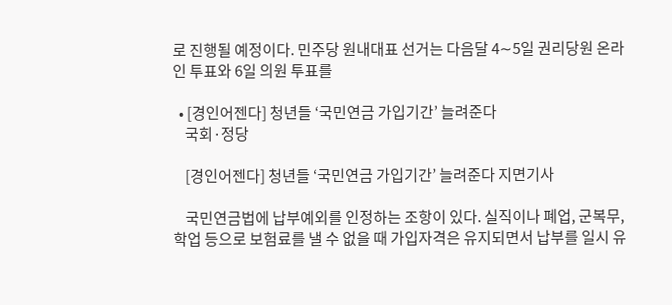로 진행될 예정이다. 민주당 원내대표 선거는 다음달 4∼5일 권리당원 온라인 투표와 6일 의원 투표를

  • [경인어젠다] 청년들 ‘국민연금 가입기간’ 늘려준다
    국회·정당

    [경인어젠다] 청년들 ‘국민연금 가입기간’ 늘려준다 지면기사

    국민연금법에 납부예외를 인정하는 조항이 있다. 실직이나 폐업, 군복무, 학업 등으로 보험료를 낼 수 없을 때 가입자격은 유지되면서 납부를 일시 유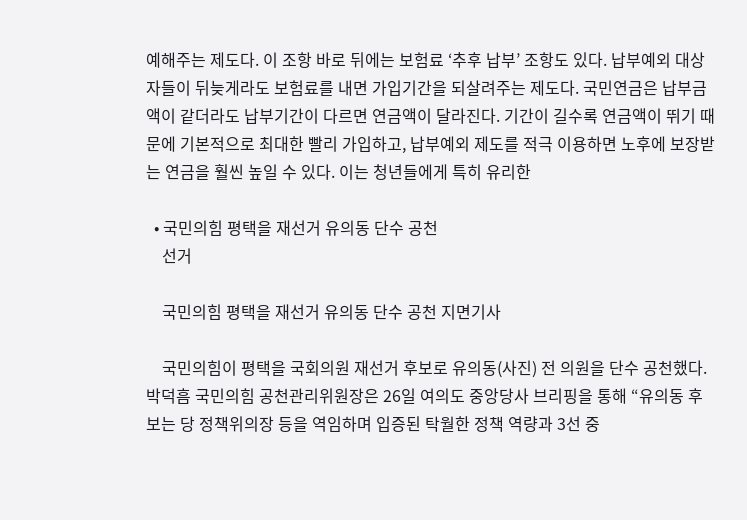예해주는 제도다. 이 조항 바로 뒤에는 보험료 ‘추후 납부’ 조항도 있다. 납부예외 대상자들이 뒤늦게라도 보험료를 내면 가입기간을 되살려주는 제도다. 국민연금은 납부금액이 같더라도 납부기간이 다르면 연금액이 달라진다. 기간이 길수록 연금액이 뛰기 때문에 기본적으로 최대한 빨리 가입하고, 납부예외 제도를 적극 이용하면 노후에 보장받는 연금을 훨씬 높일 수 있다. 이는 청년들에게 특히 유리한

  • 국민의힘 평택을 재선거 유의동 단수 공천
    선거

    국민의힘 평택을 재선거 유의동 단수 공천 지면기사

    국민의힘이 평택을 국회의원 재선거 후보로 유의동(사진) 전 의원을 단수 공천했다. 박덕흠 국민의힘 공천관리위원장은 26일 여의도 중앙당사 브리핑을 통해 “유의동 후보는 당 정책위의장 등을 역임하며 입증된 탁월한 정책 역량과 3선 중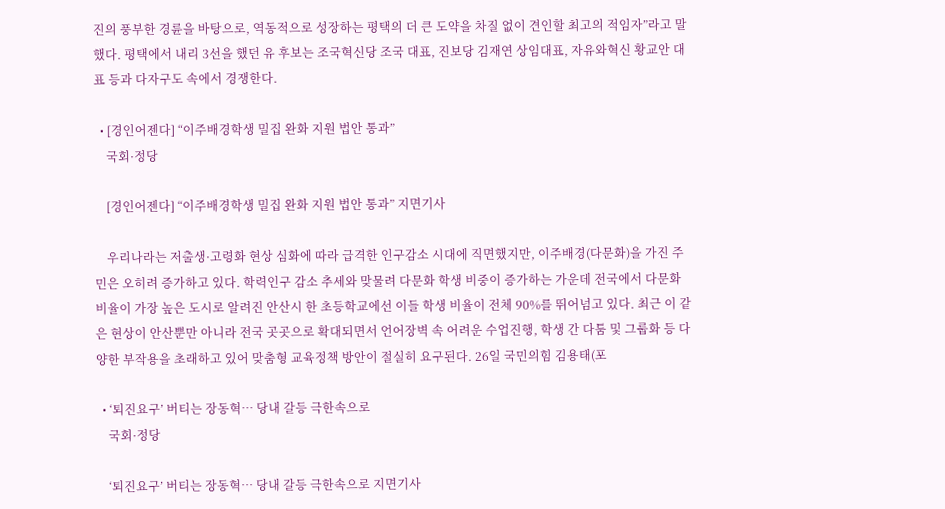진의 풍부한 경륜을 바탕으로, 역동적으로 성장하는 평택의 더 큰 도약을 차질 없이 견인할 최고의 적임자”라고 말했다. 평택에서 내리 3선을 했던 유 후보는 조국혁신당 조국 대표, 진보당 김재연 상임대표, 자유와혁신 황교안 대표 등과 다자구도 속에서 경쟁한다.

  • [경인어젠다] “이주배경학생 밀집 완화 지원 법안 통과”
    국회·정당

    [경인어젠다] “이주배경학생 밀집 완화 지원 법안 통과” 지면기사

    우리나라는 저출생·고령화 현상 심화에 따라 급격한 인구감소 시대에 직면했지만, 이주배경(다문화)을 가진 주민은 오히려 증가하고 있다. 학력인구 감소 추세와 맞물려 다문화 학생 비중이 증가하는 가운데 전국에서 다문화 비율이 가장 높은 도시로 알려진 안산시 한 초등학교에선 이들 학생 비율이 전체 90%를 뛰어넘고 있다. 최근 이 같은 현상이 안산뿐만 아니라 전국 곳곳으로 확대되면서 언어장벽 속 어려운 수업진행, 학생 간 다툼 및 그룹화 등 다양한 부작용을 초래하고 있어 맞춤형 교육정책 방안이 절실히 요구된다. 26일 국민의힘 김용태(포

  • ‘퇴진요구’ 버티는 장동혁… 당내 갈등 극한속으로
    국회·정당

    ‘퇴진요구’ 버티는 장동혁… 당내 갈등 극한속으로 지면기사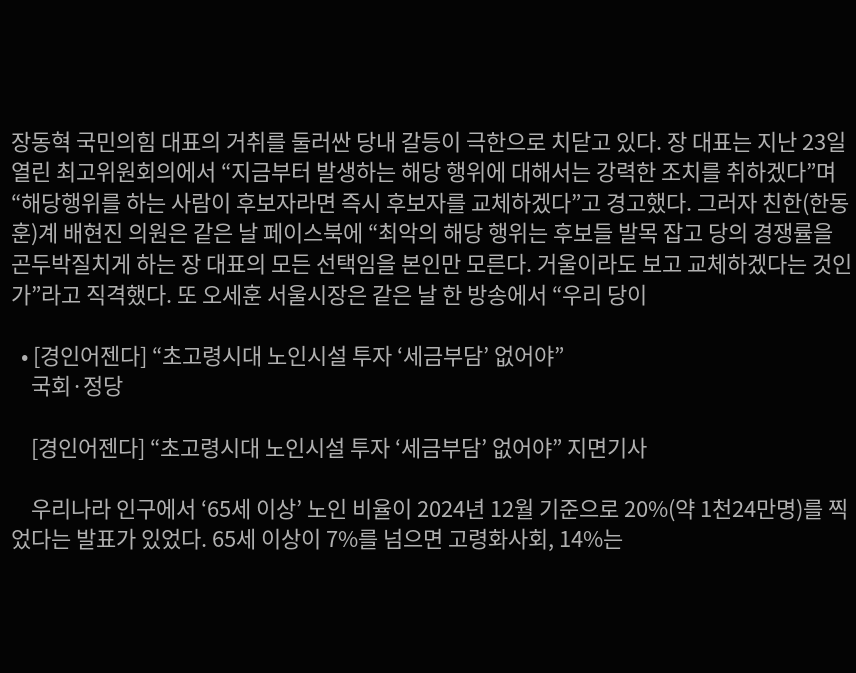장동혁 국민의힘 대표의 거취를 둘러싼 당내 갈등이 극한으로 치닫고 있다. 장 대표는 지난 23일 열린 최고위원회의에서 “지금부터 발생하는 해당 행위에 대해서는 강력한 조치를 취하겠다”며 “해당행위를 하는 사람이 후보자라면 즉시 후보자를 교체하겠다”고 경고했다. 그러자 친한(한동훈)계 배현진 의원은 같은 날 페이스북에 “최악의 해당 행위는 후보들 발목 잡고 당의 경쟁률을 곤두박질치게 하는 장 대표의 모든 선택임을 본인만 모른다. 거울이라도 보고 교체하겠다는 것인가”라고 직격했다. 또 오세훈 서울시장은 같은 날 한 방송에서 “우리 당이

  • [경인어젠다] “초고령시대 노인시설 투자 ‘세금부담’ 없어야”
    국회·정당

    [경인어젠다] “초고령시대 노인시설 투자 ‘세금부담’ 없어야” 지면기사

    우리나라 인구에서 ‘65세 이상’ 노인 비율이 2024년 12월 기준으로 20%(약 1천24만명)를 찍었다는 발표가 있었다. 65세 이상이 7%를 넘으면 고령화사회, 14%는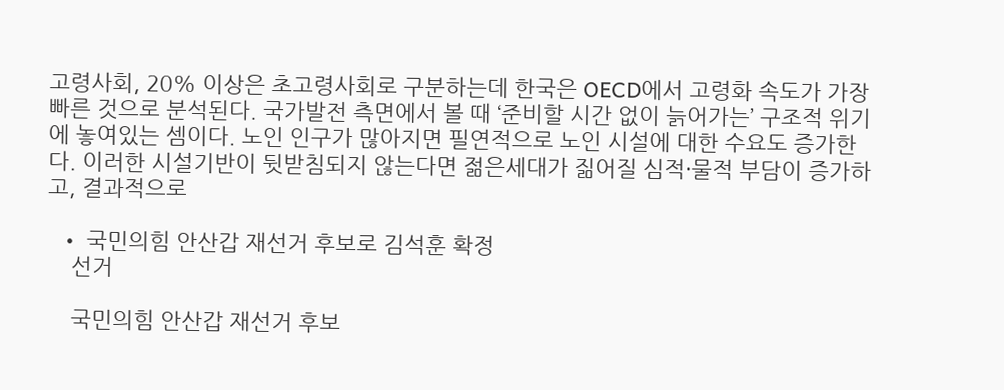고령사회, 20% 이상은 초고령사회로 구분하는데 한국은 OECD에서 고령화 속도가 가장 빠른 것으로 분석된다. 국가발전 측면에서 볼 때 ‘준비할 시간 없이 늙어가는’ 구조적 위기에 놓여있는 셈이다. 노인 인구가 많아지면 필연적으로 노인 시설에 대한 수요도 증가한다. 이러한 시설기반이 뒷받침되지 않는다면 젊은세대가 짊어질 심적·물적 부담이 증가하고, 결과적으로

  • 국민의힘 안산갑 재선거 후보로 김석훈 확정
    선거

    국민의힘 안산갑 재선거 후보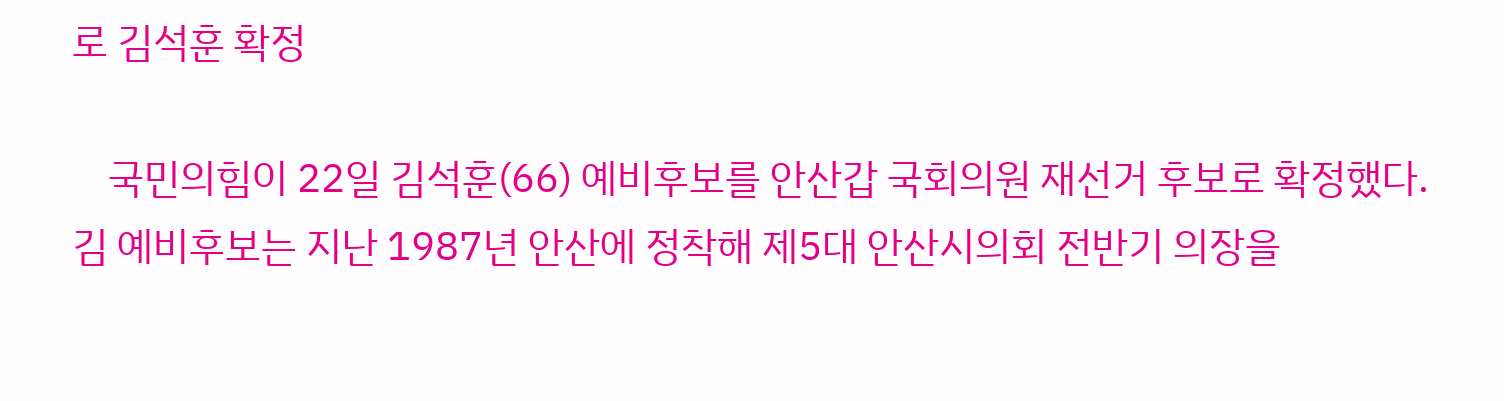로 김석훈 확정

    국민의힘이 22일 김석훈(66) 예비후보를 안산갑 국회의원 재선거 후보로 확정했다. 김 예비후보는 지난 1987년 안산에 정착해 제5대 안산시의회 전반기 의장을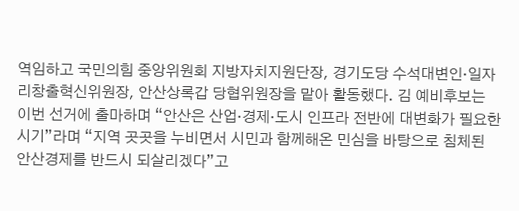역임하고 국민의힘 중앙위원회 지방자치지원단장, 경기도당 수석대변인·일자리창출혁신위원장, 안산상록갑 당협위원장을 맡아 활동했다. 김 예비후보는 이번 선거에 출마하며 “안산은 산업·경제·도시 인프라 전반에 대변화가 필요한 시기”라며 “지역 곳곳을 누비면서 시민과 함께해온 민심을 바탕으로 침체된 안산경제를 반드시 되살리겠다”고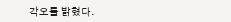각오를 밝혔다.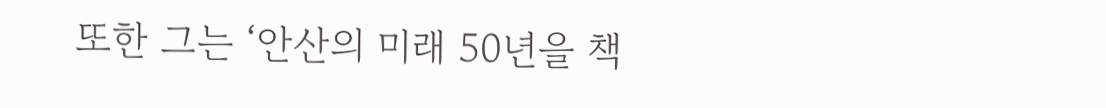또한 그는 ‘안산의 미래 50년을 책